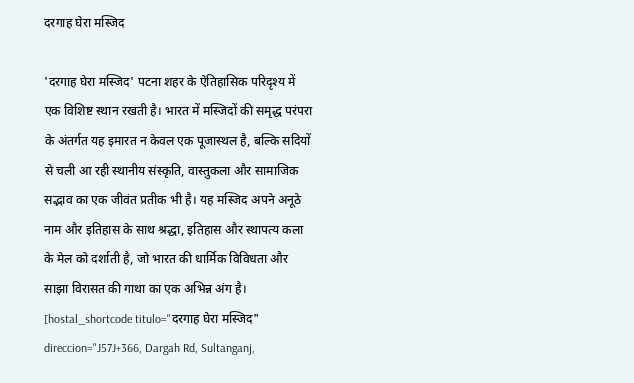दरगाह घेरा मस्जिद

'दरगाह घेरा मस्जिद' पटना शहर के ऐतिहासिक परिदृश्य में एक विशिष्ट स्थान रखती है। भारत में मस्जिदों की समृद्ध परंपरा के अंतर्गत यह इमारत न केवल एक पूजास्थल है, बल्कि सदियों से चली आ रही स्थानीय संस्कृति, वास्तुकला और सामाजिक सद्भाव का एक जीवंत प्रतीक भी है। यह मस्जिद अपने अनूठे नाम और इतिहास के साथ श्रद्धा, इतिहास और स्थापत्य कला के मेल को दर्शाती है, जो भारत की धार्मिक विविधता और साझा विरासत की गाथा का एक अभिन्न अंग है।
[hostal_shortcode titulo="दरगाह घेरा मस्जिद" direccion="J57J+366, Dargah Rd, Sultanganj,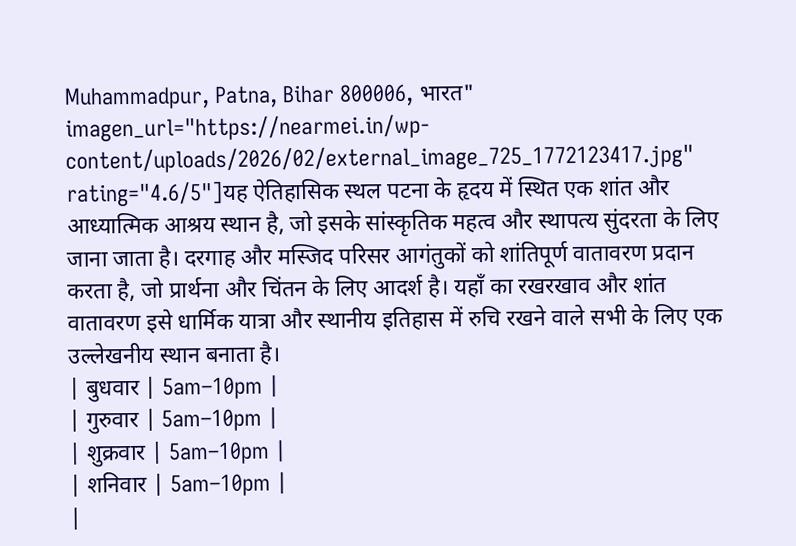Muhammadpur, Patna, Bihar 800006, भारत" imagen_url="https://nearmei.in/wp-content/uploads/2026/02/external_image_725_1772123417.jpg" rating="4.6/5"]यह ऐतिहासिक स्थल पटना के हृदय में स्थित एक शांत और आध्यात्मिक आश्रय स्थान है, जो इसके सांस्कृतिक महत्व और स्थापत्य सुंदरता के लिए जाना जाता है। दरगाह और मस्जिद परिसर आगंतुकों को शांतिपूर्ण वातावरण प्रदान करता है, जो प्रार्थना और चिंतन के लिए आदर्श है। यहाँ का रखरखाव और शांत वातावरण इसे धार्मिक यात्रा और स्थानीय इतिहास में रुचि रखने वाले सभी के लिए एक उल्लेखनीय स्थान बनाता है।
| बुधवार | 5am–10pm |
| गुरुवार | 5am–10pm |
| शुक्रवार | 5am–10pm |
| शनिवार | 5am–10pm |
|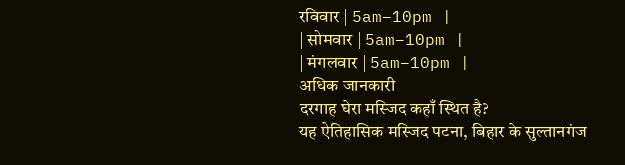रविवार | 5am–10pm |
| सोमवार | 5am–10pm |
| मंगलवार | 5am–10pm |
अधिक जानकारी
दरगाह घेरा मस्जिद कहाँ स्थित है?
यह ऐतिहासिक मस्जिद पटना, बिहार के सुल्तानगंज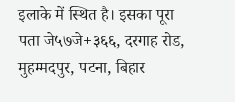इलाके में स्थित है। इसका पूरा पता जे५७जे+३६६, दरगाह रोड, मुहम्मदपुर, पटना, बिहार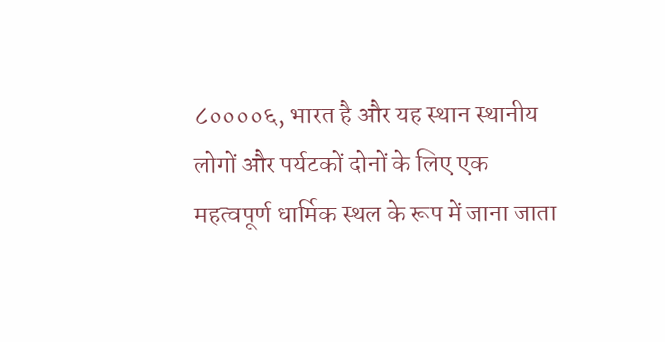८००००६, भारत है और यह स्थान स्थानीय लोगों और पर्यटकों दोनों के लिए एक महत्वपूर्ण धार्मिक स्थल के रूप में जाना जाता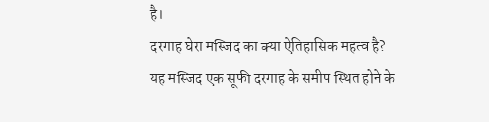है।
दरगाह घेरा मस्जिद का क्या ऐतिहासिक महत्व है?
यह मस्जिद एक सूफी दरगाह के समीप स्थित होने के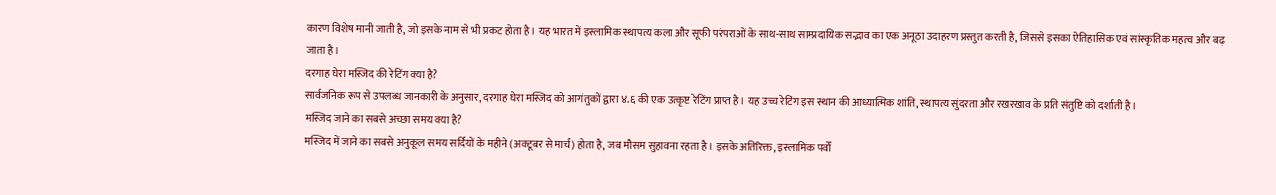कारण विशेष मानी जाती है, जो इसके नाम से भी प्रकट होता है। यह भारत में इस्लामिक स्थापत्य कला और सूफी परंपराओं के साथ-साथ साम्प्रदायिक सद्भाव का एक अनूठा उदाहरण प्रस्तुत करती है, जिससे इसका ऐतिहासिक एवं सांस्कृतिक महत्व और बढ़ जाता है।
दरगाह घेरा मस्जिद की रेटिंग क्या है?
सार्वजनिक रूप से उपलब्ध जानकारी के अनुसार, दरगाह घेरा मस्जिद को आगंतुकों द्वारा ४.६ की एक उत्कृष्ट रेटिंग प्राप्त है। यह उच्च रेटिंग इस स्थान की आध्यात्मिक शांति, स्थापत्य सुंदरता और रखरखाव के प्रति संतुष्टि को दर्शाती है।
मस्जिद जाने का सबसे अच्छा समय क्या है?
मस्जिद में जाने का सबसे अनुकूल समय सर्दियों के महीने (अक्टूबर से मार्च) होता है, जब मौसम सुहावना रहता है। इसके अतिरिक्त, इस्लामिक पर्वों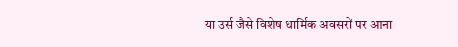या उर्स जैसे विशेष धार्मिक अवसरों पर आना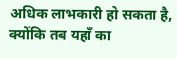अधिक लाभकारी हो सकता है, क्योंकि तब यहाँ का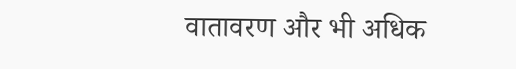वातावरण और भी अधिक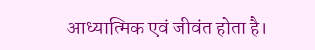आध्यात्मिक एवं जीवंत होता है।